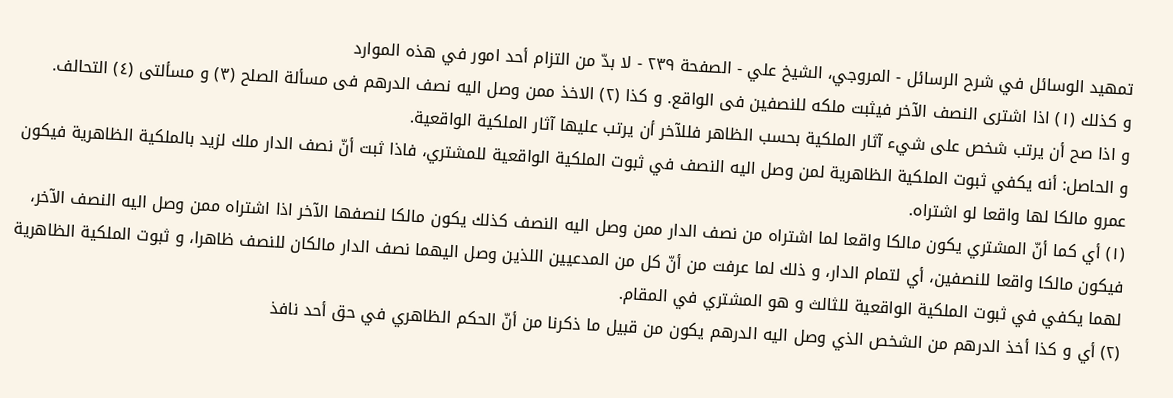تمهيد الوسائل في شرح الرسائل - المروجي، الشيخ علي - الصفحة ٢٣٩ - لا بدّ من التزام أحد امور في هذه الموارد
و كذلك (١) اذا اشترى النصف الآخر فيثبت ملكه للنصفين فى الواقع. و كذا (٢) الاخذ ممن وصل اليه نصف الدرهم فى مسألة الصلح (٣) و مسألتى (٤) التحالف.
و اذا صح أن يرتب شخص على شيء آثار الملكية بحسب الظاهر فللآخر أن يرتب عليها آثار الملكية الواقعية.
و الحاصل: أنه يكفي ثبوت الملكية الظاهرية لمن وصل اليه النصف في ثبوت الملكية الواقعية للمشتري، فاذا ثبت أنّ نصف الدار ملك لزيد بالملكية الظاهرية فيكون عمرو مالكا لها واقعا لو اشتراه.
(١) أي كما أنّ المشتري يكون مالكا واقعا لما اشتراه من نصف الدار ممن وصل اليه النصف كذلك يكون مالكا لنصفها الآخر اذا اشتراه ممن وصل اليه النصف الآخر، فيكون مالكا واقعا للنصفين، أي لتمام الدار، و ذلك لما عرفت من أنّ كل من المدعيين اللذين وصل اليهما نصف الدار مالكان للنصف ظاهرا، و ثبوت الملكية الظاهرية لهما يكفي في ثبوت الملكية الواقعية للثالث و هو المشتري في المقام.
(٢) أي و كذا أخذ الدرهم من الشخص الذي وصل اليه الدرهم يكون من قبيل ما ذكرنا من أنّ الحكم الظاهري في حق أحد نافذ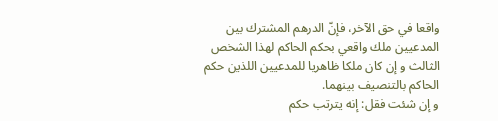واقعا في حق الآخر، فإنّ الدرهم المشترك بين المدعيين ملك واقعي بحكم الحاكم لهذا الشخص الثالث و إن كان ملكا ظاهريا للمدعيين اللذين حكم الحاكم بالتنصيف بينهما.
و إن شئت فقل: إنه يترتب حكم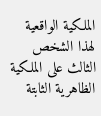الملكية الواقعية لهذا الشخص الثالث على الملكية الظاهرية الثابتة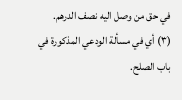في حق من وصل اليه نصف الدرهم.
(٣) أي في مسألة الودعي المذكورة في باب الصلح.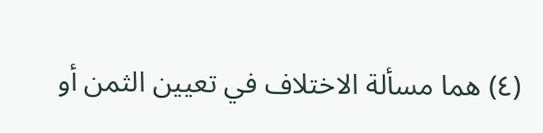(٤) هما مسألة الاختلاف في تعيين الثمن أو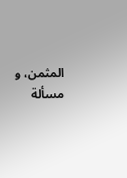المثمن، و مسألة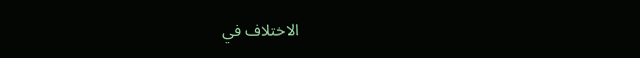الاختلاف في